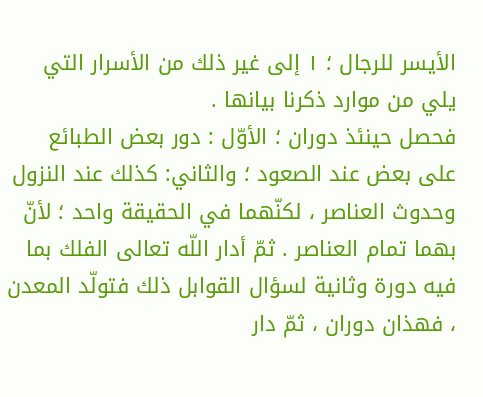الأيسر للرجال ؛ ۱ إلى غير ذلك من الأسرار التي يلي من موارد ذكرنا بيانها .
فحصل حينئذ دوران ؛ الأوّل : دور بعض الطبائع على بعض عند الصعود ؛ والثاني: كذلك عند النزول وحدوث العناصر ، لكنّهما في الحقيقة واحد ؛ لأنّ بهما تمام العناصر . ثمّ أدار اللّه تعالى الفلك بما فيه دورة وثانية لسؤال القوابل ذلك فتولّد المعدن ، فهذان دوران ، ثمّ دار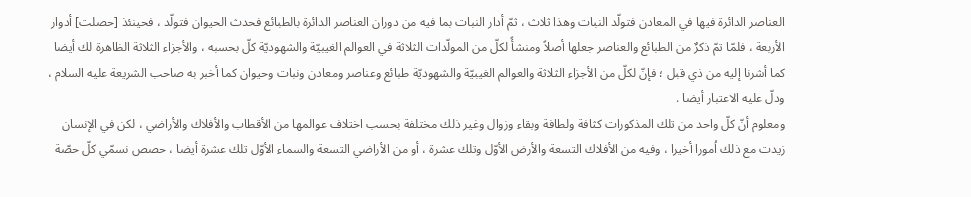العناصر الدائرة فيها في المعادن فتولّد النبات وهذا ثلاث ، ثمّ أدار النبات بما فيه من دوران العناصر الدائرة بالطبائع فحدث الحيوان فتولّد ، فحينئذ [حصلت] أدوار الأربعة ، فلمّا تمّ ذكرٌ من الطبائع والعناصر جعلها أصلاً ومنشأً لكلّ من المولّدات الثلاثة في العوالم الغيبيّة والشهوديّة كلّ بحسبه ، والأجزاء الثلاثة الظاهرة لك أيضا كما أشرنا إليه من ذي قبل ؛ فإنّ لكلّ من الأجزاء الثلاثة والعوالم الغيبيّة والشهوديّة طبائع وعناصر ومعادن ونبات وحيوان كما أخبر به صاحب الشريعة عليه السلام ، ودلّ عليه الاعتبار أيضا .
ومعلوم أنّ كلّ واحد من تلك المذكورات كثافة ولطافة وبقاء وزوال وغير ذلك مختلفة بحسب اختلاف عوالمها من الأقطاب والأفلاك والأراضي ، لكن في الإنسان زيدت مع ذلك اُمورا أخيرا ، وفيه من الأفلاك التسعة والأرض الأوّل وتلك عشرة ، أو من الأراضي التسعة والسماء الأوّل تلك عشرة أيضا ، حصص نسمّي كلّ حصّة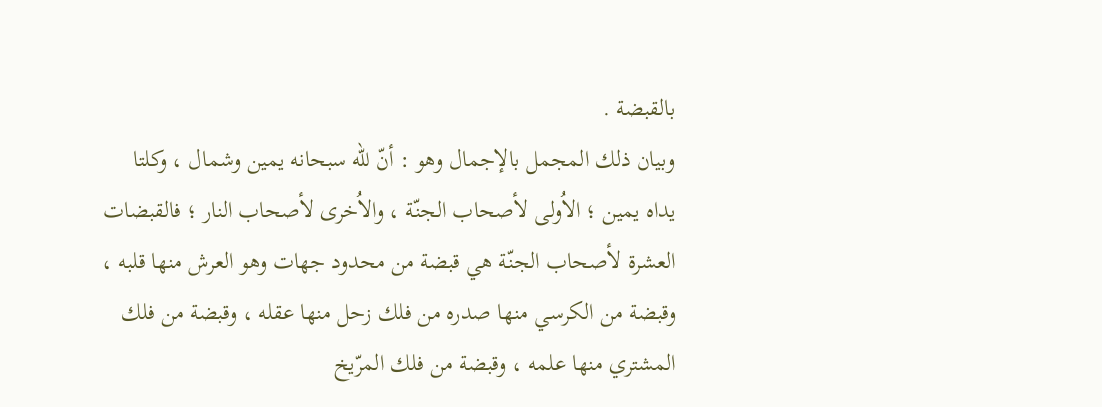بالقبضة .
وبيان ذلك المجمل بالإجمال وهو : أنّ للّه سبحانه يمين وشمال ، وكلتا يداه يمين ؛ الاُولى لأصحاب الجنّة ، والاُخرى لأصحاب النار ؛ فالقبضات العشرة لأصحاب الجنّة هي قبضة من محدود جهات وهو العرش منها قلبه ، وقبضة من الكرسي منها صدره من فلك زحل منها عقله ، وقبضة من فلك المشتري منها علمه ، وقبضة من فلك المرّيخ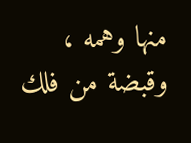منها وهمه ، وقبضة من فلك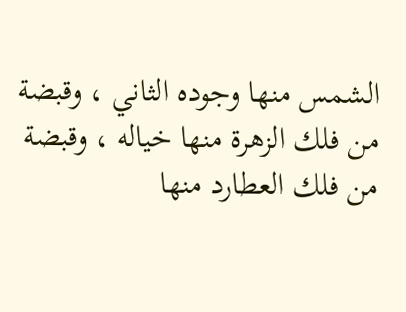الشمس منها وجوده الثاني ، وقبضة من فلك الزهرة منها خياله ، وقبضة من فلك العطارد منها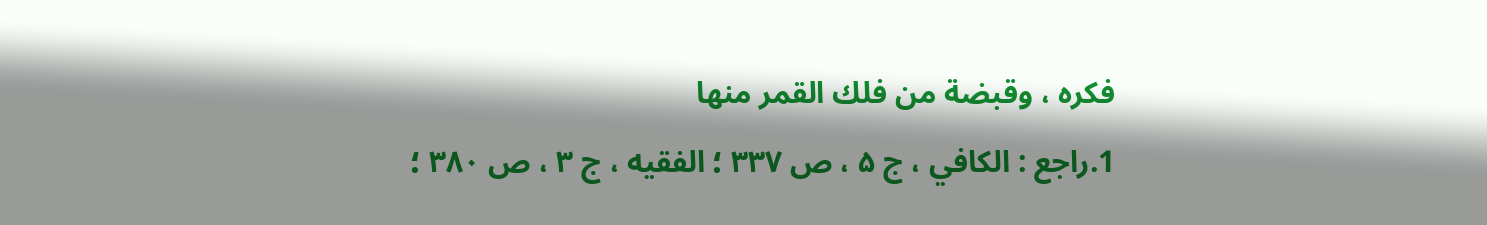فكره ، وقبضة من فلك القمر منها
1.راجع : الكافي ، ج ۵ ، ص ۳۳۷ ؛ الفقيه ، ج ۳ ، ص ۳۸۰ ؛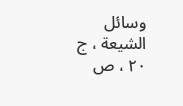وسائل الشيعة ، ج ۲۰ ، ص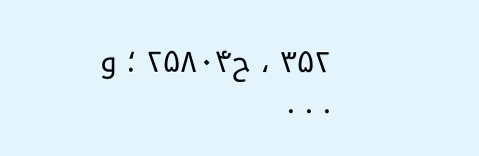۳۵۲ ، ح۲۵۸۰۴ ؛ و . . .